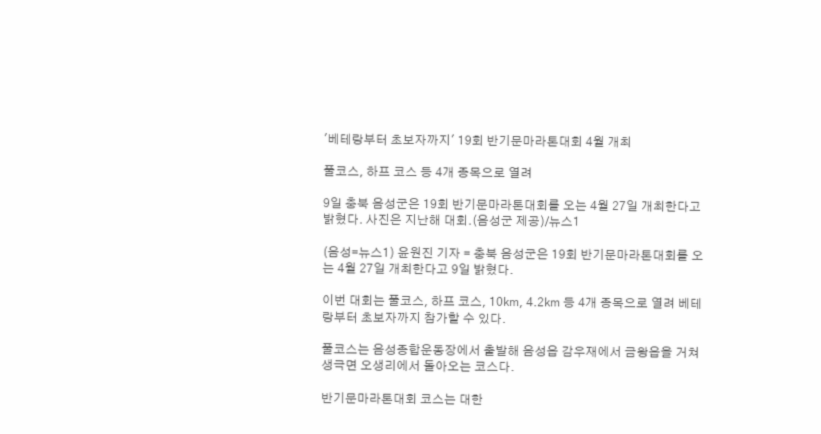'베테랑부터 초보자까지' 19회 반기문마라톤대회 4월 개최

풀코스, 하프 코스 등 4개 종목으로 열려

9일 충북 음성군은 19회 반기문마라톤대회를 오는 4월 27일 개최한다고 밝혔다. 사진은 지난해 대회.(음성군 제공)/뉴스1

(음성=뉴스1) 윤원진 기자 = 충북 음성군은 19회 반기문마라톤대회를 오는 4월 27일 개최한다고 9일 밝혔다.

이번 대회는 풀코스, 하프 코스, 10㎞, 4.2㎞ 등 4개 종목으로 열려 베테랑부터 초보자까지 참가할 수 있다.

풀코스는 음성종합운동장에서 출발해 음성읍 감우재에서 금왕읍을 거쳐 생극면 오생리에서 돌아오는 코스다.

반기문마라톤대회 코스는 대한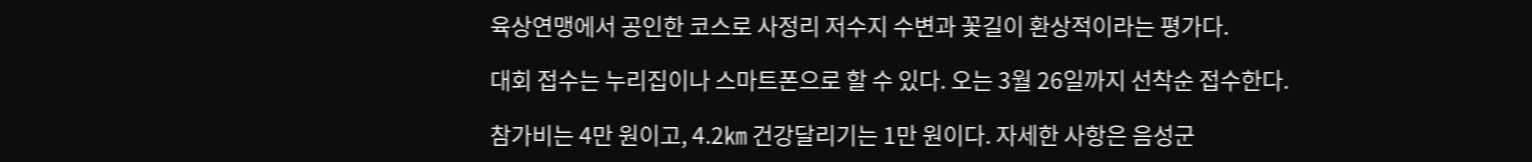육상연맹에서 공인한 코스로 사정리 저수지 수변과 꽃길이 환상적이라는 평가다.

대회 접수는 누리집이나 스마트폰으로 할 수 있다. 오는 3월 26일까지 선착순 접수한다.

참가비는 4만 원이고, 4.2㎞ 건강달리기는 1만 원이다. 자세한 사항은 음성군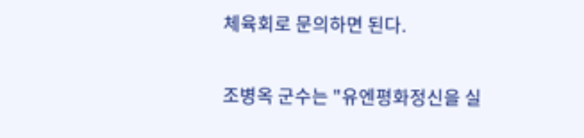체육회로 문의하면 된다.

조병옥 군수는 "유엔평화정신을 실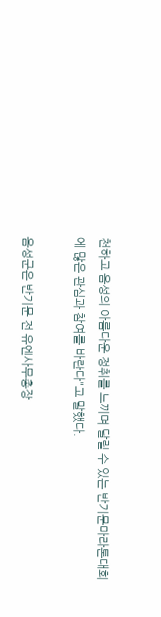천하고 음성의 아름다운 정취를 느끼며 달릴 수 있는 반기문마라톤대회에 많은 관심과 참여를 바란다"고 말했다.

음성군은 반기문 전 유엔사무총장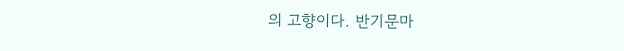의 고향이다. 반기문마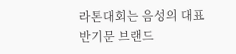라톤대회는 음성의 대표 반기문 브랜드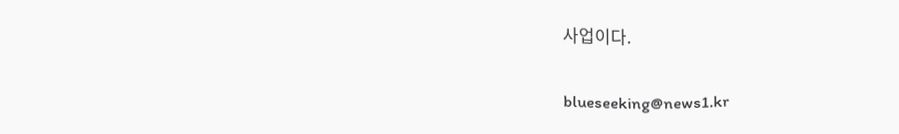사업이다.

blueseeking@news1.kr